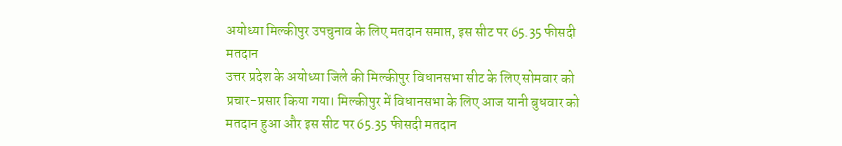अयोध्या मिल्कीपुर उपचुनाव के लिए मतदान समाप्त, इस सीट पर 65.35 फीसदी मतदान
उत्तर प्रदेश के अयोध्या जिले की मिल्कीपुर विधानसभा सीट के लिए सोमवार को प्रचार-प्रसार किया गया। मिल्कीपुर में विधानसभा के लिए आज यानी बुधवार को मतदान हुआ और इस सीट पर 65.35 फीसदी मतदान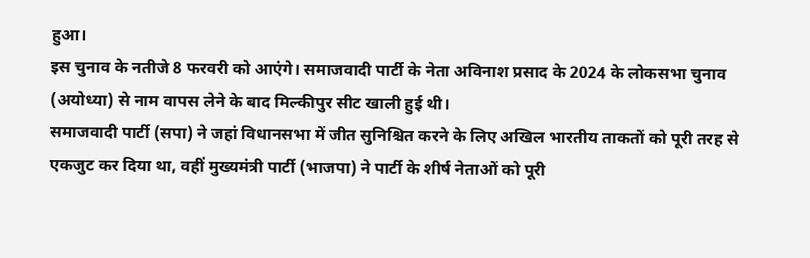हुआ।
इस चुनाव के नतीजे 8 फरवरी को आएंगे। समाजवादी पार्टी के नेता अविनाश प्रसाद के 2024 के लोकसभा चुनाव (अयोध्या) से नाम वापस लेने के बाद मिल्कीपुर सीट खाली हुई थी।
समाजवादी पार्टी (सपा) ने जहां विधानसभा में जीत सुनिश्चित करने के लिए अखिल भारतीय ताकतों को पूरी तरह से एकजुट कर दिया था, वहीं मुख्यमंत्री पार्टी (भाजपा) ने पार्टी के शीर्ष नेताओं को पूरी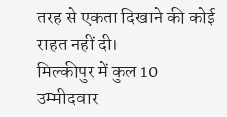तरह से एकता दिखाने की कोई राहत नहीं दी।
मिल्कीपुर में कुल 10 उम्मीदवार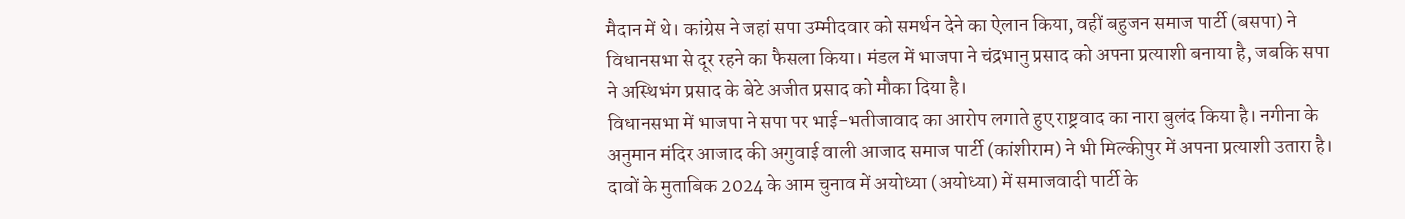मैदान में थे। कांग्रेस ने जहां सपा उम्मीदवार को समर्थन देने का ऐलान किया, वहीं बहुजन समाज पार्टी (बसपा) ने विधानसभा से दूर रहने का फैसला किया। मंडल में भाजपा ने चंद्रभानु प्रसाद को अपना प्रत्याशी बनाया है, जबकि सपा ने अस्थिभंग प्रसाद के बेटे अजीत प्रसाद को मौका दिया है।
विधानसभा में भाजपा ने सपा पर भाई-भतीजावाद का आरोप लगाते हुए राष्ट्रवाद का नारा बुलंद किया है। नगीना के अनुमान मंदिर आजाद की अगुवाई वाली आजाद समाज पार्टी (कांशीराम) ने भी मिल्कीपुर में अपना प्रत्याशी उतारा है। दावों के मुताबिक 2024 के आम चुनाव में अयोध्या (अयोध्या) में समाजवादी पार्टी के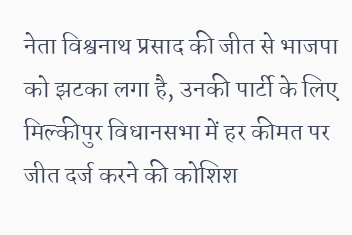नेता विश्वनाथ प्रसाद की जीत से भाजपा को झटका लगा है, उनकी पार्टी के लिए मिल्कीपुर विधानसभा में हर कीमत पर जीत दर्ज करने की कोशिश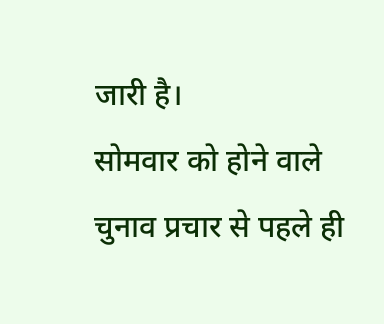जारी है।
सोमवार को होने वाले चुनाव प्रचार से पहले ही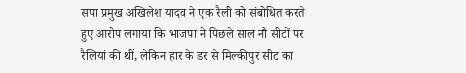सपा प्रमुख अखिलेश यादव ने एक रैली को संबोधित करते हुए आरोप लगाया कि भाजपा ने पिछले साल नौ सीटों पर रैलियां की थीं, लेकिन हार के डर से मिल्कीपुर सीट का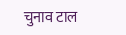चुनाव टाल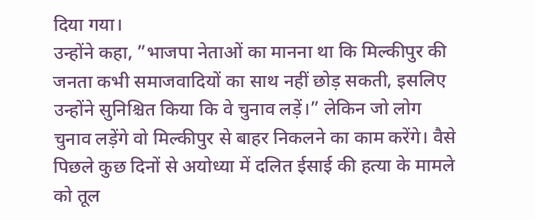दिया गया।
उन्होंने कहा, ”भाजपा नेताओं का मानना था कि मिल्कीपुर की जनता कभी समाजवादियों का साथ नहीं छोड़ सकती, इसलिए उन्होंने सुनिश्चित किया कि वे चुनाव लड़ें।” लेकिन जो लोग चुनाव लड़ेंगे वो मिल्कीपुर से बाहर निकलने का काम करेंगे। वैसे पिछले कुछ दिनों से अयोध्या में दलित ईसाई की हत्या के मामले को तूल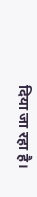दिया जा रहा है।